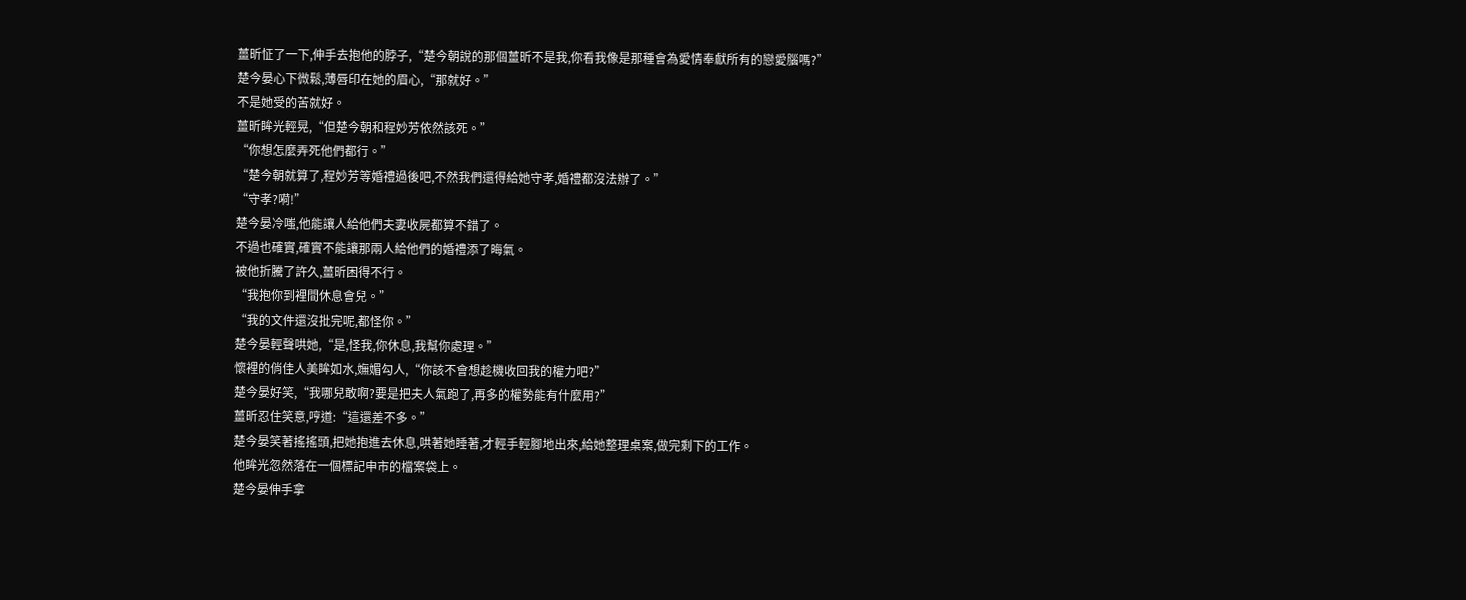薑昕怔了一下,伸手去抱他的脖子,“楚今朝說的那個薑昕不是我,你看我像是那種會為愛情奉獻所有的戀愛腦嗎?”
楚今晏心下微鬆,薄唇印在她的眉心,“那就好。”
不是她受的苦就好。
薑昕眸光輕晃,“但楚今朝和程妙芳依然該死。”
“你想怎麼弄死他們都行。”
“楚今朝就算了,程妙芳等婚禮過後吧,不然我們還得給她守孝,婚禮都沒法辦了。”
“守孝?嗬!”
楚今晏冷嗤,他能讓人給他們夫妻收屍都算不錯了。
不過也確實,確實不能讓那兩人給他們的婚禮添了晦氣。
被他折騰了許久,薑昕困得不行。
“我抱你到裡間休息會兒。”
“我的文件還沒批完呢,都怪你。”
楚今晏輕聲哄她,“是,怪我,你休息,我幫你處理。”
懷裡的俏佳人美眸如水,嫵媚勾人,“你該不會想趁機收回我的權力吧?”
楚今晏好笑,“我哪兒敢啊?要是把夫人氣跑了,再多的權勢能有什麼用?”
薑昕忍住笑意,哼道:“這還差不多。”
楚今晏笑著搖搖頭,把她抱進去休息,哄著她睡著,才輕手輕腳地出來,給她整理桌案,做完剩下的工作。
他眸光忽然落在一個標記申市的檔案袋上。
楚今晏伸手拿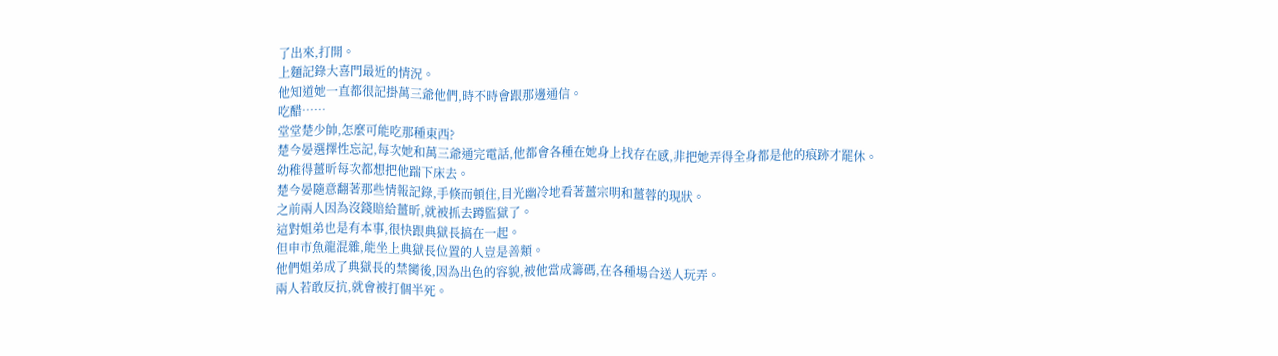了出來,打開。
上麵記錄大喜門最近的情況。
他知道她一直都很記掛萬三爺他們,時不時會跟那邊通信。
吃醋……
堂堂楚少帥,怎麼可能吃那種東西?
楚今晏選擇性忘記,每次她和萬三爺通完電話,他都會各種在她身上找存在感,非把她弄得全身都是他的痕跡才罷休。
幼稚得薑昕每次都想把他踹下床去。
楚今晏隨意翻著那些情報記錄,手倏而頓住,目光幽冷地看著薑宗明和薑蓉的現狀。
之前兩人因為沒錢賠給薑昕,就被抓去蹲監獄了。
這對姐弟也是有本事,很快跟典獄長搞在一起。
但申市魚龍混雜,能坐上典獄長位置的人豈是善類。
他們姐弟成了典獄長的禁臠後,因為出色的容貌,被他當成籌碼,在各種場合送人玩弄。
兩人若敢反抗,就會被打個半死。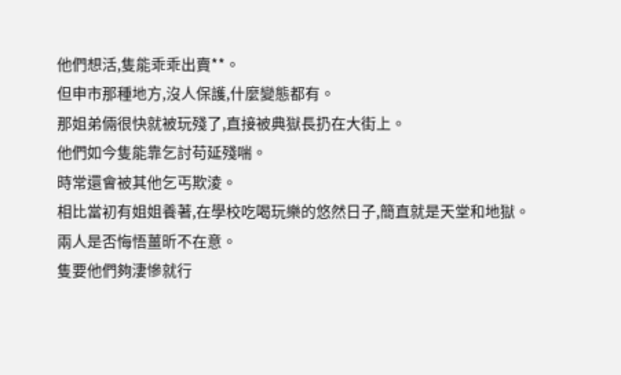他們想活,隻能乖乖出賣**。
但申市那種地方,沒人保護,什麼變態都有。
那姐弟倆很快就被玩殘了,直接被典獄長扔在大街上。
他們如今隻能靠乞討苟延殘喘。
時常還會被其他乞丐欺淩。
相比當初有姐姐養著,在學校吃喝玩樂的悠然日子,簡直就是天堂和地獄。
兩人是否悔悟薑昕不在意。
隻要他們夠淒慘就行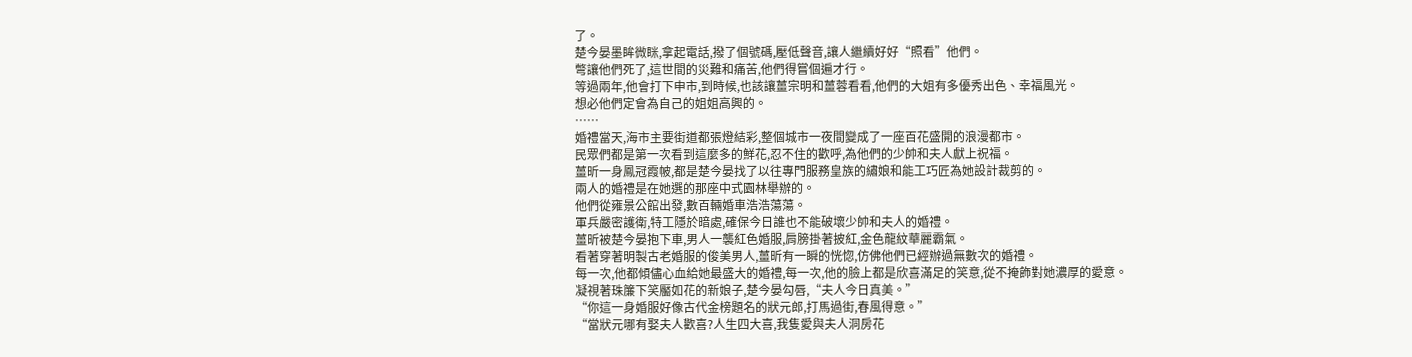了。
楚今晏墨眸微眯,拿起電話,撥了個號碼,壓低聲音,讓人繼續好好“照看”他們。
彆讓他們死了,這世間的災難和痛苦,他們得嘗個遍才行。
等過兩年,他會打下申市,到時候,也該讓薑宗明和薑蓉看看,他們的大姐有多優秀出色、幸福風光。
想必他們定會為自己的姐姐高興的。
……
婚禮當天,海市主要街道都張燈結彩,整個城市一夜間變成了一座百花盛開的浪漫都市。
民眾們都是第一次看到這麼多的鮮花,忍不住的歡呼,為他們的少帥和夫人獻上祝福。
薑昕一身鳳冠霞帔,都是楚今晏找了以往專門服務皇族的繡娘和能工巧匠為她設計裁剪的。
兩人的婚禮是在她選的那座中式園林舉辦的。
他們從雍景公館出發,數百輛婚車浩浩蕩蕩。
軍兵嚴密護衛,特工隱於暗處,確保今日誰也不能破壞少帥和夫人的婚禮。
薑昕被楚今晏抱下車,男人一襲紅色婚服,肩膀掛著披紅,金色龍紋華麗霸氣。
看著穿著明製古老婚服的俊美男人,薑昕有一瞬的恍惚,仿佛他們已經辦過無數次的婚禮。
每一次,他都傾儘心血給她最盛大的婚禮,每一次,他的臉上都是欣喜滿足的笑意,從不掩飾對她濃厚的愛意。
凝視著珠簾下笑靨如花的新娘子,楚今晏勾唇,“夫人今日真美。”
“你這一身婚服好像古代金榜題名的狀元郎,打馬過街,春風得意。”
“當狀元哪有娶夫人歡喜?人生四大喜,我隻愛與夫人洞房花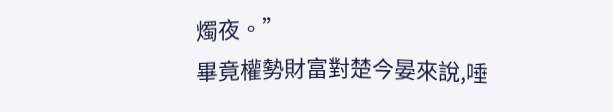燭夜。”
畢竟權勢財富對楚今晏來說,唾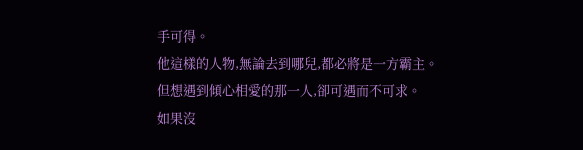手可得。
他這樣的人物,無論去到哪兒,都必將是一方霸主。
但想遇到傾心相愛的那一人,卻可遇而不可求。
如果沒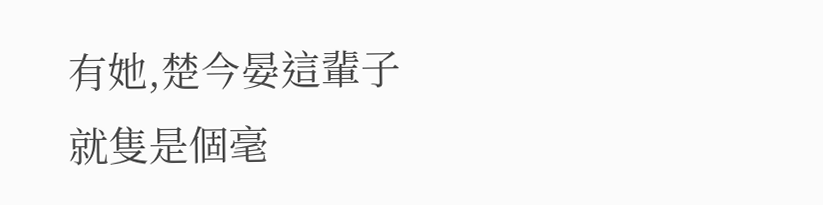有她,楚今晏這輩子就隻是個毫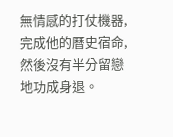無情感的打仗機器,完成他的曆史宿命,然後沒有半分留戀地功成身退。